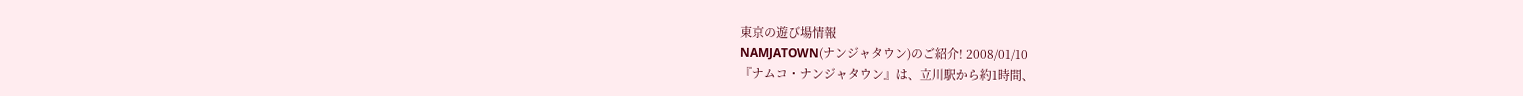東京の遊び場情報
NAMJATOWN(ナンジャタウン)のご紹介! 2008/01/10
『ナムコ・ナンジャタウン』は、立川駅から約1時間、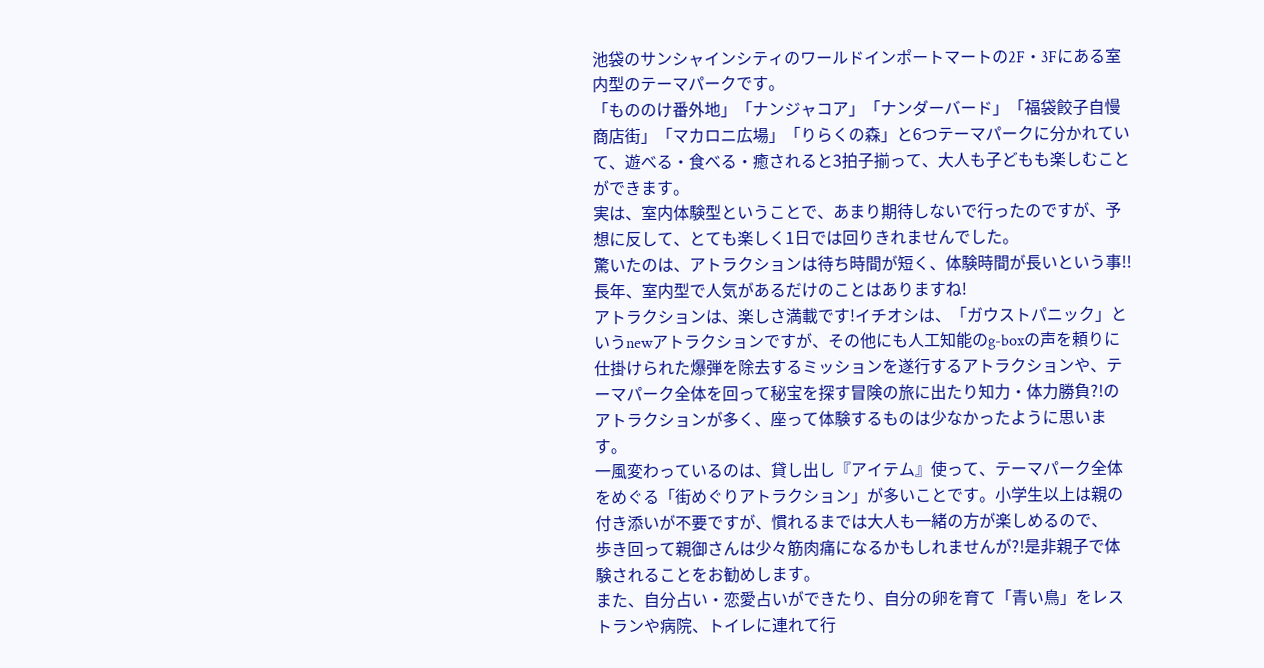池袋のサンシャインシティのワールドインポートマートの2F・3Fにある室内型のテーマパークです。
「もののけ番外地」「ナンジャコア」「ナンダーバード」「福袋餃子自慢商店街」「マカロニ広場」「りらくの森」と6つテーマパークに分かれていて、遊べる・食べる・癒されると3拍子揃って、大人も子どもも楽しむことができます。
実は、室内体験型ということで、あまり期待しないで行ったのですが、予想に反して、とても楽しく1日では回りきれませんでした。
驚いたのは、アトラクションは待ち時間が短く、体験時間が長いという事!!
長年、室内型で人気があるだけのことはありますね!
アトラクションは、楽しさ満載です!イチオシは、「ガウストパニック」というnewアトラクションですが、その他にも人工知能のg-boxの声を頼りに仕掛けられた爆弾を除去するミッションを遂行するアトラクションや、テーマパーク全体を回って秘宝を探す冒険の旅に出たり知力・体力勝負?!のアトラクションが多く、座って体験するものは少なかったように思います。
一風変わっているのは、貸し出し『アイテム』使って、テーマパーク全体をめぐる「街めぐりアトラクション」が多いことです。小学生以上は親の付き添いが不要ですが、慣れるまでは大人も一緒の方が楽しめるので、
歩き回って親御さんは少々筋肉痛になるかもしれませんが?!是非親子で体験されることをお勧めします。
また、自分占い・恋愛占いができたり、自分の卵を育て「青い鳥」をレストランや病院、トイレに連れて行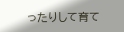ったりして育て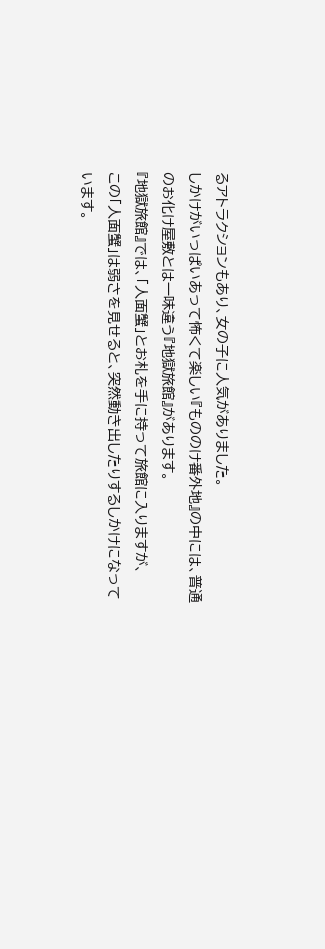るアトラクションもあり、女の子に人気がありました。
しかけがいっぱいあって怖くて楽しい『もののけ番外地』の中には、普通のお化け屋敷とは一味違う『地獄旅館』があります。
『地獄旅館』では、「人面蟹」とお札を手に持って旅館に入りますが、
この「人面蟹」は弱さを見せると、突然動き出したりするしかけになっています。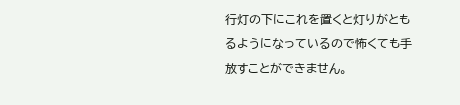行灯の下にこれを置くと灯りがともるようになっているので怖くても手放すことができません。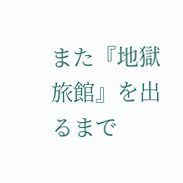また『地獄旅館』を出るまで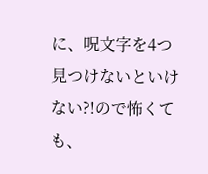に、呪文字を4つ見つけないといけない?!ので怖くても、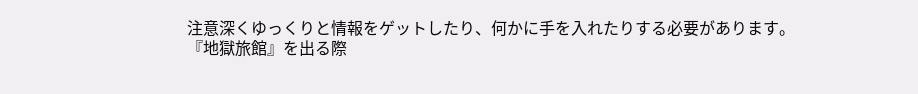注意深くゆっくりと情報をゲットしたり、何かに手を入れたりする必要があります。
『地獄旅館』を出る際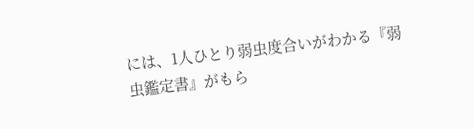には、1人ひとり弱虫度合いがわかる『弱虫鑑定書』がもら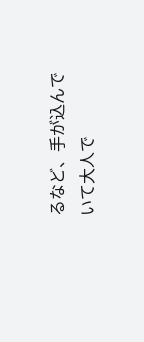るなど、手が込んでいて大人で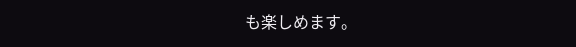も楽しめます。